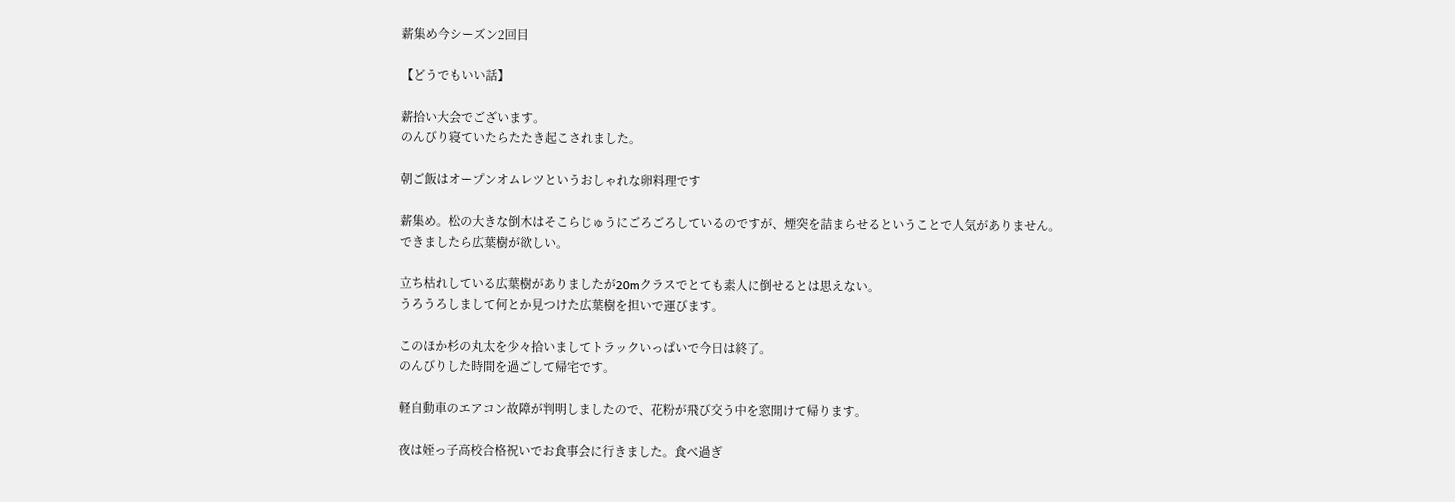薪集め今シーズン2回目

【どうでもいい話】

薪拾い大会でございます。
のんびり寝ていたらたたき起こされました。

朝ご飯はオープンオムレツというおしゃれな卵料理です

薪集め。松の大きな倒木はそこらじゅうにごろごろしているのですが、煙突を詰まらせるということで人気がありません。
できましたら広葉樹が欲しい。

立ち枯れしている広葉樹がありましたが20mクラスでとても素人に倒せるとは思えない。
うろうろしまして何とか見つけた広葉樹を担いで運びます。

このほか杉の丸太を少々拾いましてトラックいっぱいで今日は終了。
のんびりした時間を過ごして帰宅です。

軽自動車のエアコン故障が判明しましたので、花粉が飛び交う中を窓開けて帰ります。

夜は姪っ子高校合格祝いでお食事会に行きました。食べ過ぎ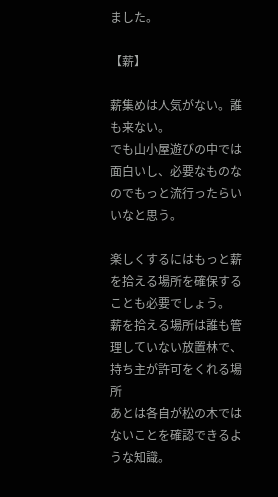ました。

【薪】

薪集めは人気がない。誰も来ない。
でも山小屋遊びの中では面白いし、必要なものなのでもっと流行ったらいいなと思う。

楽しくするにはもっと薪を拾える場所を確保することも必要でしょう。
薪を拾える場所は誰も管理していない放置林で、持ち主が許可をくれる場所
あとは各自が松の木ではないことを確認できるような知識。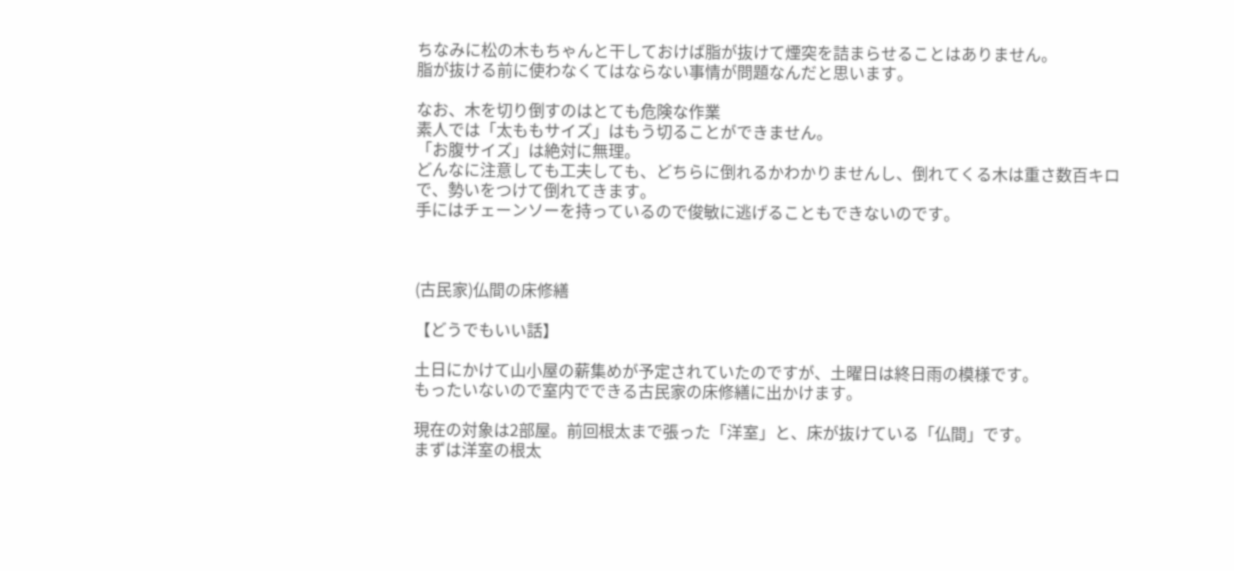ちなみに松の木もちゃんと干しておけば脂が抜けて煙突を詰まらせることはありません。
脂が抜ける前に使わなくてはならない事情が問題なんだと思います。

なお、木を切り倒すのはとても危険な作業
素人では「太ももサイズ」はもう切ることができません。
「お腹サイズ」は絶対に無理。
どんなに注意しても工夫しても、どちらに倒れるかわかりませんし、倒れてくる木は重さ数百キロで、勢いをつけて倒れてきます。
手にはチェーンソーを持っているので俊敏に逃げることもできないのです。



(古民家)仏間の床修繕

【どうでもいい話】

土日にかけて山小屋の薪集めが予定されていたのですが、土曜日は終日雨の模様です。
もったいないので室内でできる古民家の床修繕に出かけます。

現在の対象は2部屋。前回根太まで張った「洋室」と、床が抜けている「仏間」です。
まずは洋室の根太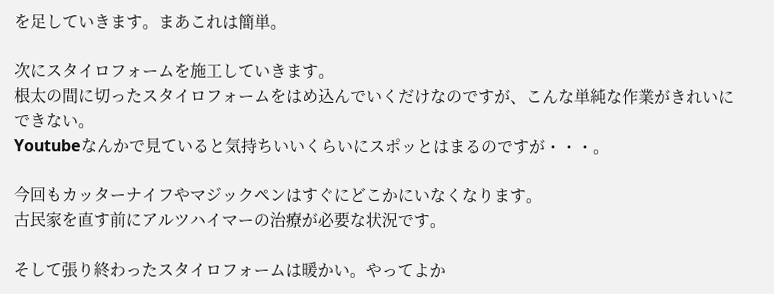を足していきます。まあこれは簡単。

次にスタイロフォームを施工していきます。
根太の間に切ったスタイロフォームをはめ込んでいくだけなのですが、こんな単純な作業がきれいにできない。
Youtubeなんかで見ていると気持ちいいくらいにスポッとはまるのですが・・・。

今回もカッターナイフやマジックペンはすぐにどこかにいなくなります。
古民家を直す前にアルツハイマーの治療が必要な状況です。

そして張り終わったスタイロフォームは暖かい。やってよか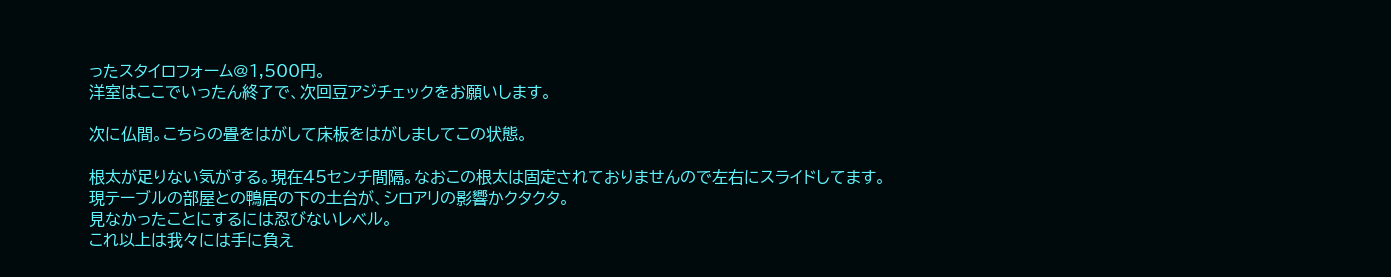ったスタイロフォーム@1,500円。
洋室はここでいったん終了で、次回豆アジチェックをお願いします。

次に仏間。こちらの畳をはがして床板をはがしましてこの状態。

根太が足りない気がする。現在45センチ間隔。なおこの根太は固定されておりませんので左右にスライドしてます。
現テーブルの部屋との鴨居の下の土台が、シロアリの影響かクタクタ。
見なかったことにするには忍びないレベル。
これ以上は我々には手に負え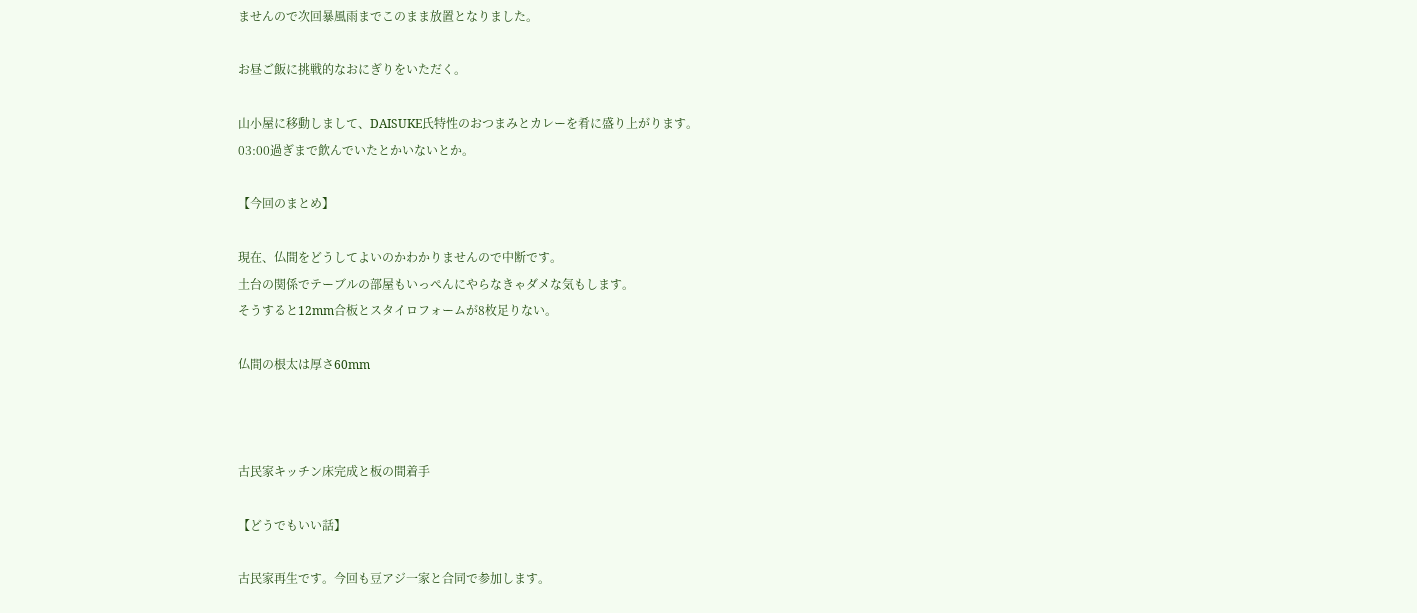ませんので次回暴風雨までこのまま放置となりました。

お昼ご飯に挑戦的なおにぎりをいただく。

山小屋に移動しまして、DAISUKE氏特性のおつまみとカレーを肴に盛り上がります。
03:00過ぎまで飲んでいたとかいないとか。

【今回のまとめ】

現在、仏間をどうしてよいのかわかりませんので中断です。
土台の関係でテーブルの部屋もいっぺんにやらなきゃダメな気もします。
そうすると12mm合板とスタイロフォームが8枚足りない。

仏間の根太は厚さ60mm



古民家キッチン床完成と板の間着手

【どうでもいい話】

古民家再生です。今回も豆アジ一家と合同で参加します。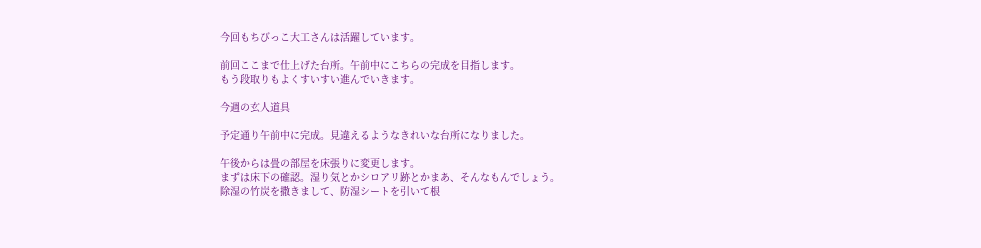今回もちびっこ大工さんは活躍しています。

前回ここまで仕上げた台所。午前中にこちらの完成を目指します。
もう段取りもよくすいすい進んでいきます。

今週の玄人道具

予定通り午前中に完成。見違えるようなきれいな台所になりました。

午後からは畳の部屋を床張りに変更します。
まずは床下の確認。湿り気とかシロアリ跡とかまあ、そんなもんでしょう。
除湿の竹炭を撒きまして、防湿シートを引いて根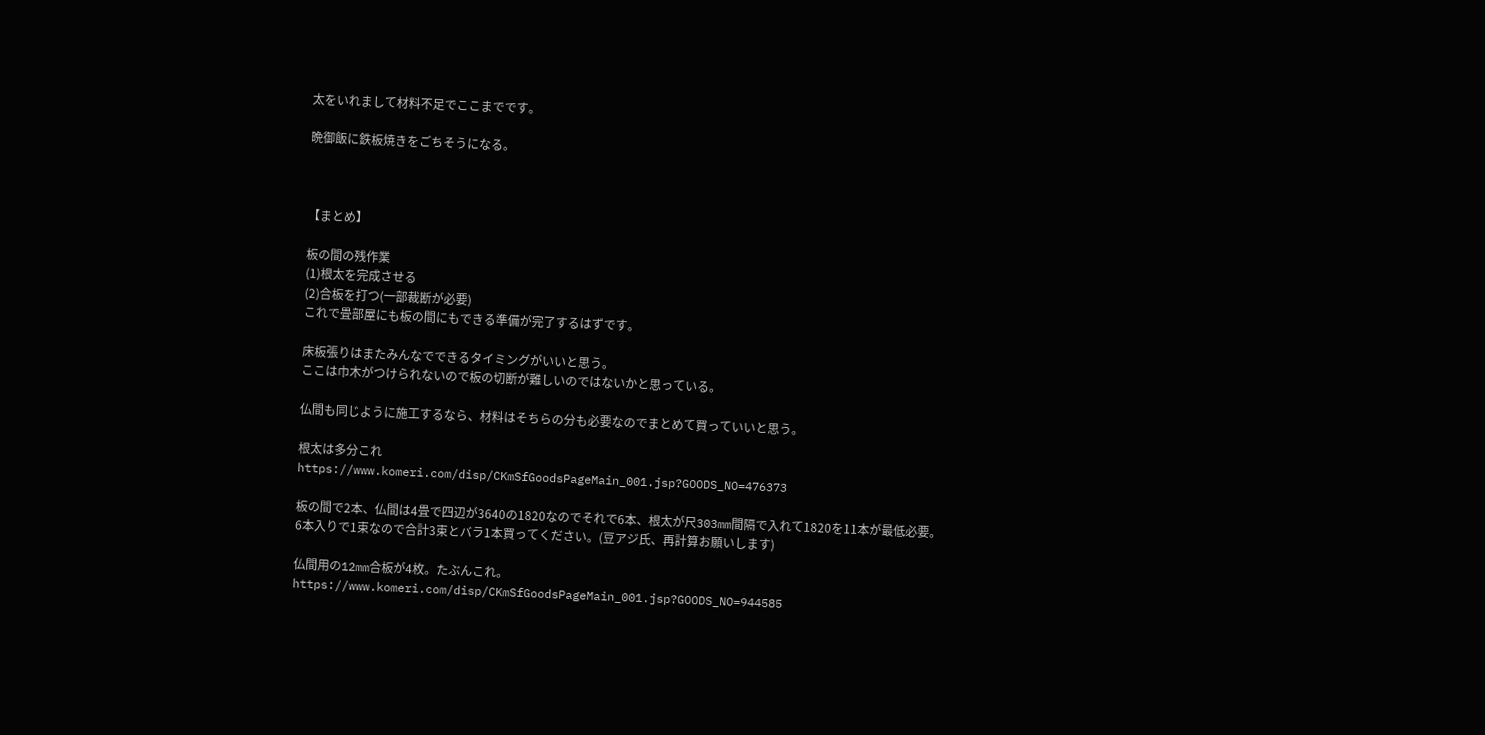太をいれまして材料不足でここまでです。

晩御飯に鉄板焼きをごちそうになる。



【まとめ】

板の間の残作業
(1)根太を完成させる
(2)合板を打つ(一部裁断が必要)
これで畳部屋にも板の間にもできる準備が完了するはずです。

床板張りはまたみんなでできるタイミングがいいと思う。
ここは巾木がつけられないので板の切断が難しいのではないかと思っている。

仏間も同じように施工するなら、材料はそちらの分も必要なのでまとめて買っていいと思う。

根太は多分これ
https://www.komeri.com/disp/CKmSfGoodsPageMain_001.jsp?GOODS_NO=476373

板の間で2本、仏間は4畳で四辺が3640の1820なのでそれで6本、根太が尺303mm間隔で入れて1820を11本が最低必要。
6本入りで1束なので合計3束とバラ1本買ってください。(豆アジ氏、再計算お願いします)

仏間用の12mm合板が4枚。たぶんこれ。
https://www.komeri.com/disp/CKmSfGoodsPageMain_001.jsp?GOODS_NO=944585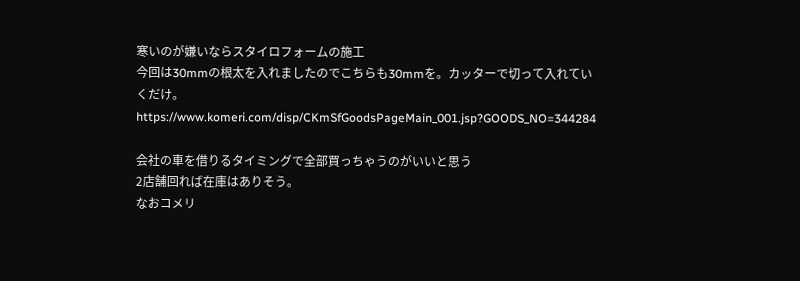寒いのが嫌いならスタイロフォームの施工
今回は30mmの根太を入れましたのでこちらも30mmを。カッターで切って入れていくだけ。
https://www.komeri.com/disp/CKmSfGoodsPageMain_001.jsp?GOODS_NO=344284

会社の車を借りるタイミングで全部買っちゃうのがいいと思う
2店舗回れば在庫はありそう。
なおコメリ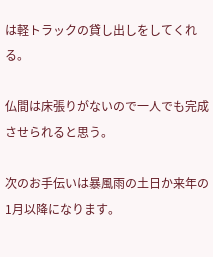は軽トラックの貸し出しをしてくれる。

仏間は床張りがないので一人でも完成させられると思う。

次のお手伝いは暴風雨の土日か来年の1月以降になります。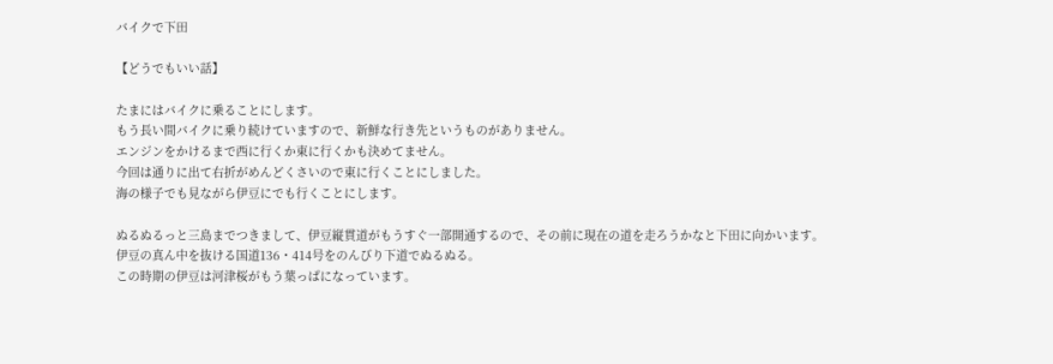バイクで下田

【どうでもいい話】

たまにはバイクに乗ることにします。
もう長い間バイクに乗り続けていますので、新鮮な行き先というものがありません。
エンジンをかけるまで西に行くか東に行くかも決めてません。
今回は通りに出て右折がめんどくさいので東に行くことにしました。
海の様子でも見ながら伊豆にでも行くことにします。

ぬるぬるっと三島までつきまして、伊豆縦貫道がもうすぐ一部開通するので、その前に現在の道を走ろうかなと下田に向かいます。
伊豆の真ん中を抜ける国道136・414号をのんびり下道でぬるぬる。
この時期の伊豆は河津桜がもう葉っぱになっています。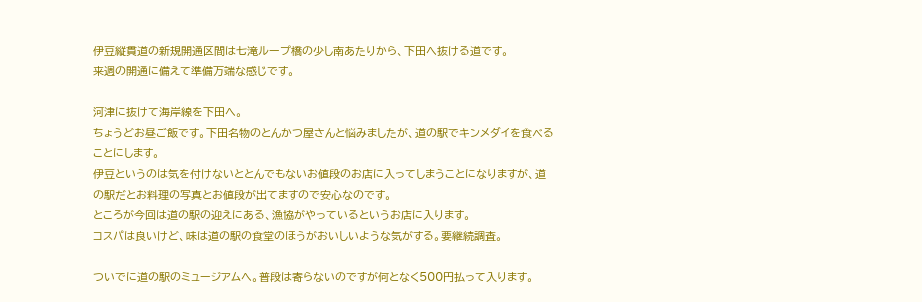伊豆縦貫道の新規開通区間は七滝ループ橋の少し南あたりから、下田へ抜ける道です。
来週の開通に備えて準備万端な感じです。

河津に抜けて海岸線を下田へ。
ちょうどお昼ご飯です。下田名物のとんかつ屋さんと悩みましたが、道の駅でキンメダイを食べることにします。
伊豆というのは気を付けないととんでもないお値段のお店に入ってしまうことになりますが、道の駅だとお料理の写真とお値段が出てますので安心なのです。
ところが今回は道の駅の迎えにある、漁協がやっているというお店に入ります。
コスパは良いけど、味は道の駅の食堂のほうがおいしいような気がする。要継続調査。

ついでに道の駅のミュージアムへ。普段は寄らないのですが何となく500円払って入ります。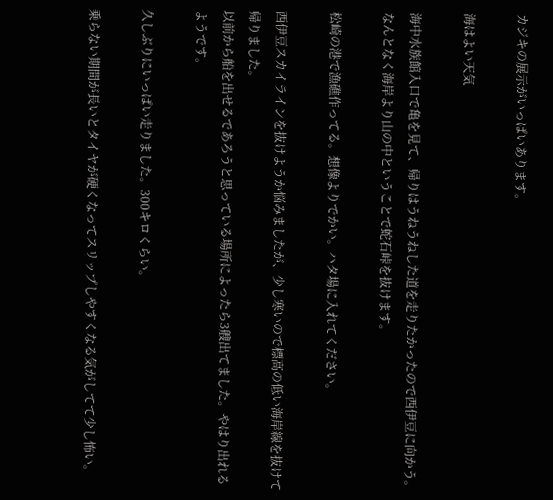カジキの展示がいっぱいあります。

海はよい天気

海中水族館入口で亀を見て、帰りはうねうねした道を走りたかったので西伊豆に向かう。
なんとなく海岸より山の中ということで蛇石峠を抜けます。

松崎の港で漁礁作ってる。想像よりでかい。ハタ場に入れてください。

西伊豆スカイラインを抜けようか悩みましたが、少し寒いので標高の低い海岸線を抜けて帰りました。
以前から船を出せるであろうと思っている場所によったら3艘出てました。やはり出れるようです。

久しぶりにいっぱい走りました。300キロくらい。

乗らない期間が長いとタイヤが硬くなってスリップしやすくなる気がしてて少し怖い。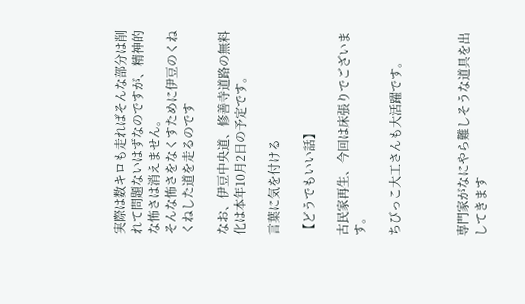実際は数キロも走ればそんな部分は削れて問題ないはずなのですが、精神的な怖さは消えません。
そんな怖さをなくすために伊豆のくねくねした道を走るのです

なお、伊豆中央道、修善寺道路の無料化は本年10月2日の予定です。

言葉に気を付ける

【どうでもいい話】

古民家再生、今回は床張りでございます。

ちびっこ大工さんも大活躍です。



専門家がなにやら難しそうな道具を出してきます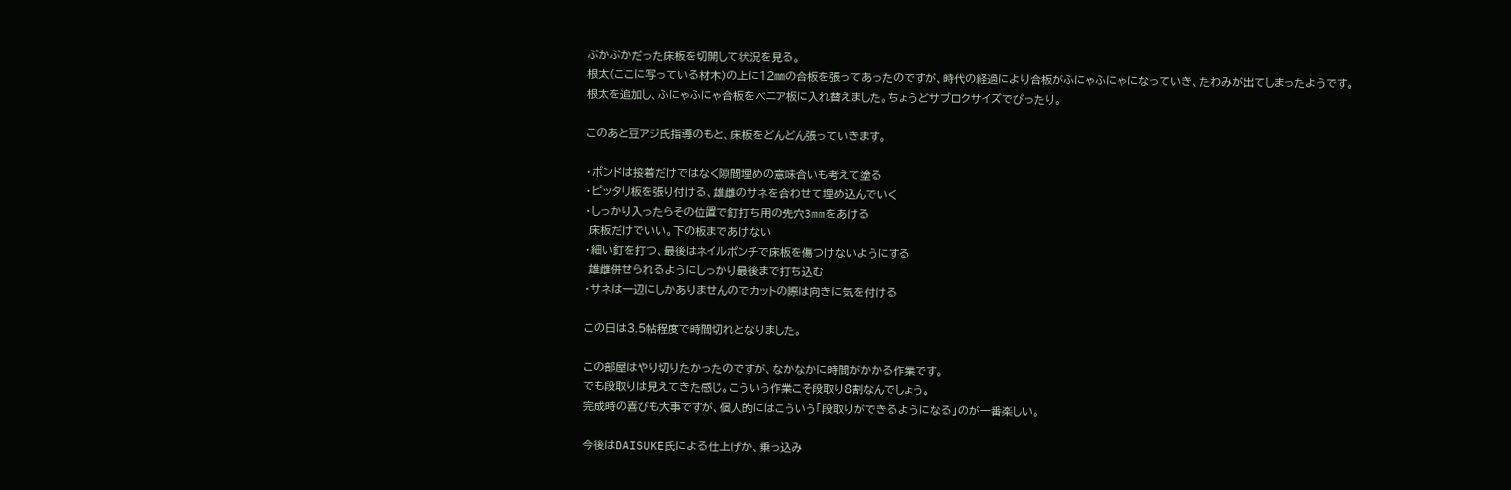ぶかぶかだった床板を切開して状況を見る。
根太(ここに写っている材木)の上に12㎜の合板を張ってあったのですが、時代の経過により合板がふにゃふにゃになっていき、たわみが出てしまったようです。
根太を追加し、ふにゃふにゃ合板をべニア板に入れ替えました。ちょうどサブロクサイズでぴったり。

このあと豆アジ氏指導のもと、床板をどんどん張っていきます。

・ボンドは接着だけではなく隙間埋めの意味合いも考えて塗る
・ピッタリ板を張り付ける、雄雌のサネを合わせて埋め込んでいく
・しっかり入ったらその位置で釘打ち用の先穴3mmをあける
 床板だけでいい。下の板まであけない
・細い釘を打つ、最後はネイルポンチで床板を傷つけないようにする
 雄雌併せられるようにしっかり最後まで打ち込む
・サネは一辺にしかありませんのでカットの際は向きに気を付ける

この日は3.5帖程度で時間切れとなりました。

この部屋はやり切りたかったのですが、なかなかに時間がかかる作業です。
でも段取りは見えてきた感じ。こういう作業こそ段取り8割なんでしょう。
完成時の喜びも大事ですが、個人的にはこういう「段取りができるようになる」のが一番楽しい。

今後はDAISUKE氏による仕上げか、乗っ込み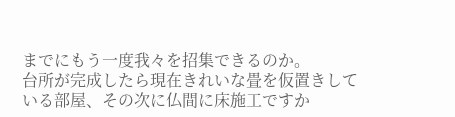までにもう一度我々を招集できるのか。
台所が完成したら現在きれいな畳を仮置きしている部屋、その次に仏間に床施工ですか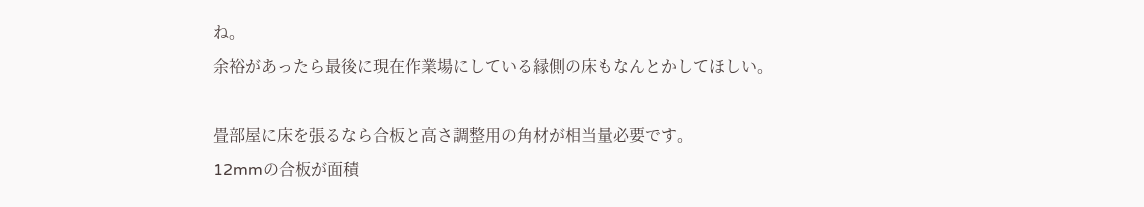ね。
余裕があったら最後に現在作業場にしている縁側の床もなんとかしてほしい。

畳部屋に床を張るなら合板と高さ調整用の角材が相当量必要です。
12mmの合板が面積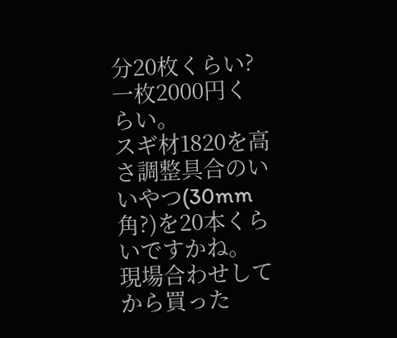分20枚くらい?一枚2000円くらい。
スギ材1820を高さ調整具合のいいやつ(30mm角?)を20本くらいですかね。
現場合わせしてから買った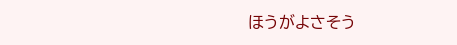ほうがよさそう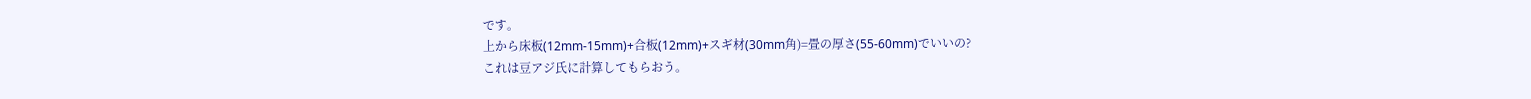です。
上から床板(12mm-15mm)+合板(12mm)+スギ材(30mm角)=畳の厚さ(55-60mm)でいいの?
これは豆アジ氏に計算してもらおう。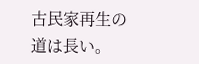古民家再生の道は長い。